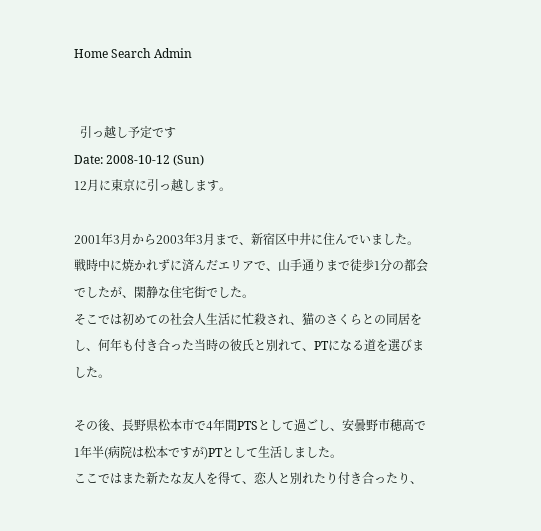Home Search Admin


  引っ越し予定です
Date: 2008-10-12 (Sun)
12月に東京に引っ越します。

2001年3月から2003年3月まで、新宿区中井に住んでいました。戦時中に焼かれずに済んだエリアで、山手通りまで徒歩1分の都会でしたが、閑静な住宅街でした。
そこでは初めての社会人生活に忙殺され、猫のさくらとの同居をし、何年も付き合った当時の彼氏と別れて、PTになる道を選びました。

その後、長野県松本市で4年間PTSとして過ごし、安曇野市穂高で1年半(病院は松本ですが)PTとして生活しました。
ここではまた新たな友人を得て、恋人と別れたり付き合ったり、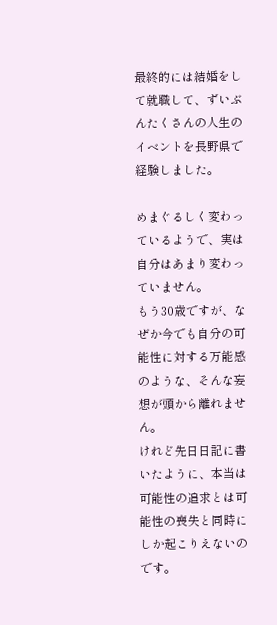最終的には結婚をして就職して、ずいぶんたくさんの人生のイベントを長野県で経験しました。

めまぐるしく変わっているようで、実は自分はあまり変わっていません。
もう30歳ですが、なぜか今でも自分の可能性に対する万能感のような、そんな妄想が頭から離れません。
けれど先日日記に書いたように、本当は可能性の追求とは可能性の喪失と同時にしか起こりえないのです。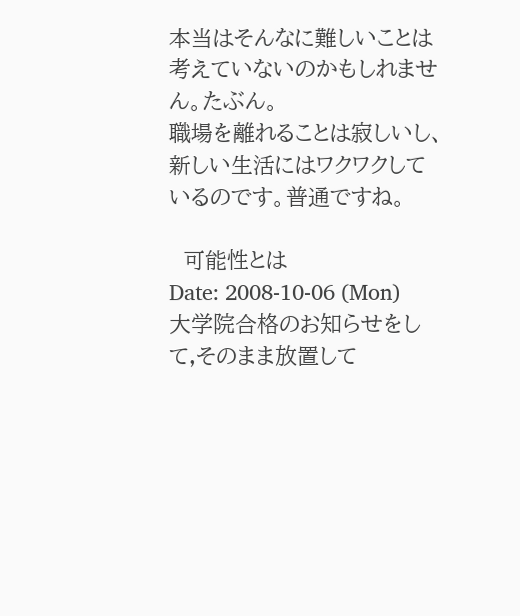本当はそんなに難しいことは考えていないのかもしれません。たぶん。
職場を離れることは寂しいし、新しい生活にはワクワクしているのです。普通ですね。

  可能性とは
Date: 2008-10-06 (Mon)
大学院合格のお知らせをして,そのまま放置して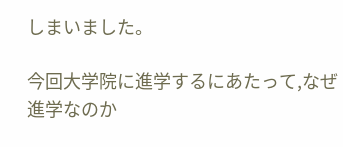しまいました。

今回大学院に進学するにあたって,なぜ進学なのか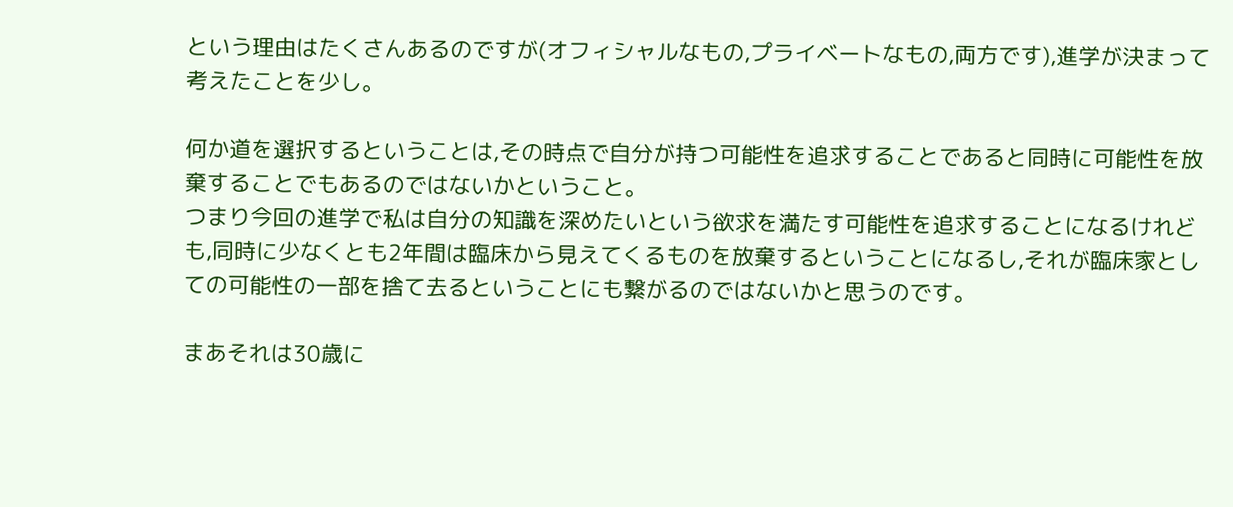という理由はたくさんあるのですが(オフィシャルなもの,プライベートなもの,両方です),進学が決まって考えたことを少し。

何か道を選択するということは,その時点で自分が持つ可能性を追求することであると同時に可能性を放棄することでもあるのではないかということ。
つまり今回の進学で私は自分の知識を深めたいという欲求を満たす可能性を追求することになるけれども,同時に少なくとも2年間は臨床から見えてくるものを放棄するということになるし,それが臨床家としての可能性の一部を捨て去るということにも繋がるのではないかと思うのです。

まあそれは30歳に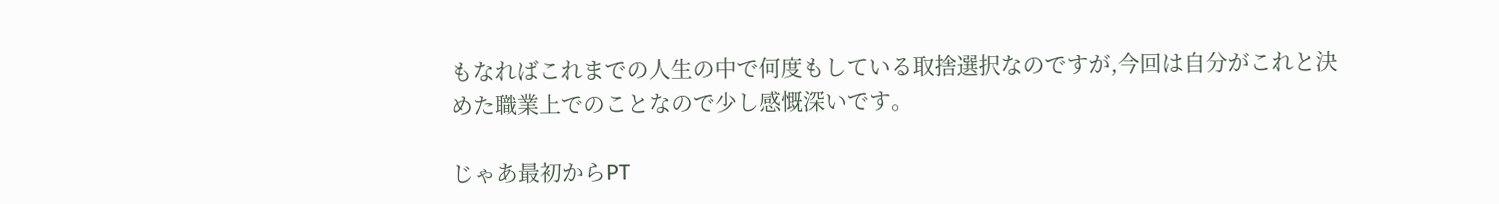もなればこれまでの人生の中で何度もしている取捨選択なのですが,今回は自分がこれと決めた職業上でのことなので少し感慨深いです。

じゃあ最初からPT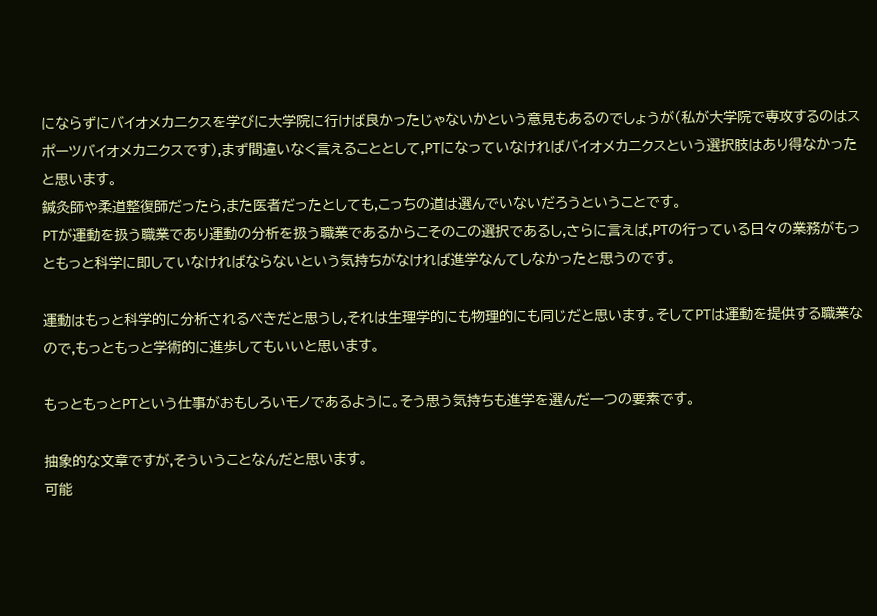にならずにバイオメカニクスを学びに大学院に行けば良かったじゃないかという意見もあるのでしょうが(私が大学院で専攻するのはスポーツバイオメカニクスです),まず間違いなく言えることとして,PTになっていなければバイオメカニクスという選択肢はあり得なかったと思います。
鍼灸師や柔道整復師だったら,また医者だったとしても,こっちの道は選んでいないだろうということです。
PTが運動を扱う職業であり運動の分析を扱う職業であるからこそのこの選択であるし,さらに言えば,PTの行っている日々の業務がもっともっと科学に即していなければならないという気持ちがなければ進学なんてしなかったと思うのです。

運動はもっと科学的に分析されるべきだと思うし,それは生理学的にも物理的にも同じだと思います。そしてPTは運動を提供する職業なので,もっともっと学術的に進歩してもいいと思います。

もっともっとPTという仕事がおもしろいモノであるように。そう思う気持ちも進学を選んだ一つの要素です。

抽象的な文章ですが,そういうことなんだと思います。
可能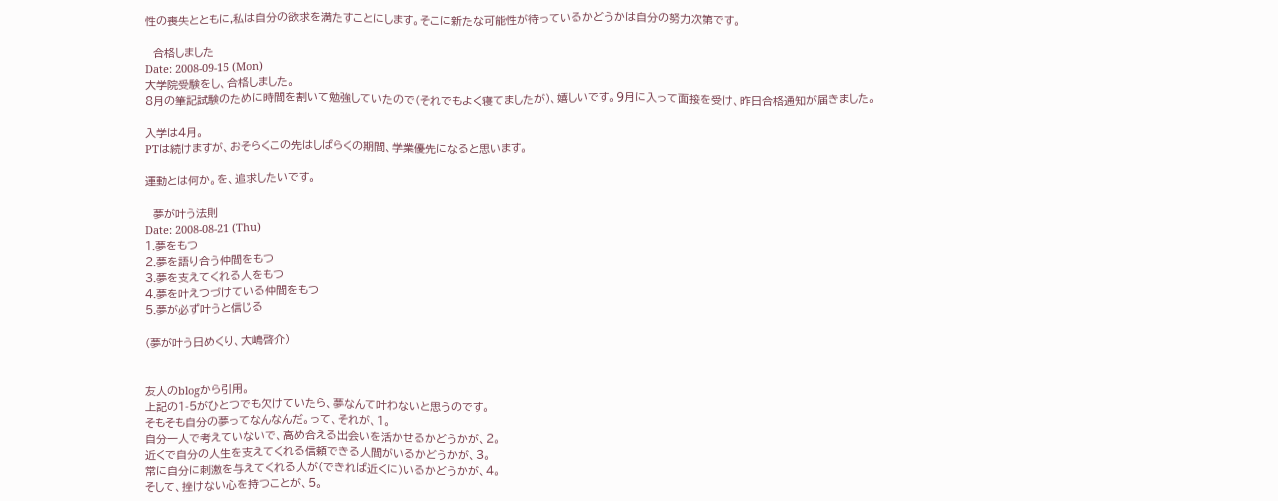性の喪失とともに,私は自分の欲求を満たすことにします。そこに新たな可能性が待っているかどうかは自分の努力次第です。

  合格しました
Date: 2008-09-15 (Mon)
大学院受験をし、合格しました。
8月の筆記試験のために時間を割いて勉強していたので(それでもよく寝てましたが)、嬉しいです。9月に入って面接を受け、昨日合格通知が届きました。

入学は4月。
PTは続けますが、おそらくこの先はしばらくの期間、学業優先になると思います。

運動とは何か。を、追求したいです。

  夢が叶う法則
Date: 2008-08-21 (Thu)
1.夢をもつ
2.夢を語り合う仲間をもつ
3.夢を支えてくれる人をもつ
4.夢を叶えつづけている仲間をもつ
5.夢が必ず叶うと信じる

(夢が叶う日めくり、大嶋啓介)


友人のblogから引用。
上記の1-5がひとつでも欠けていたら、夢なんて叶わないと思うのです。
そもそも自分の夢ってなんなんだ。って、それが、1。
自分一人で考えていないで、高め合える出会いを活かせるかどうかが、2。
近くで自分の人生を支えてくれる信頼できる人間がいるかどうかが、3。
常に自分に刺激を与えてくれる人が(できれば近くに)いるかどうかが、4。
そして、挫けない心を持つことが、5。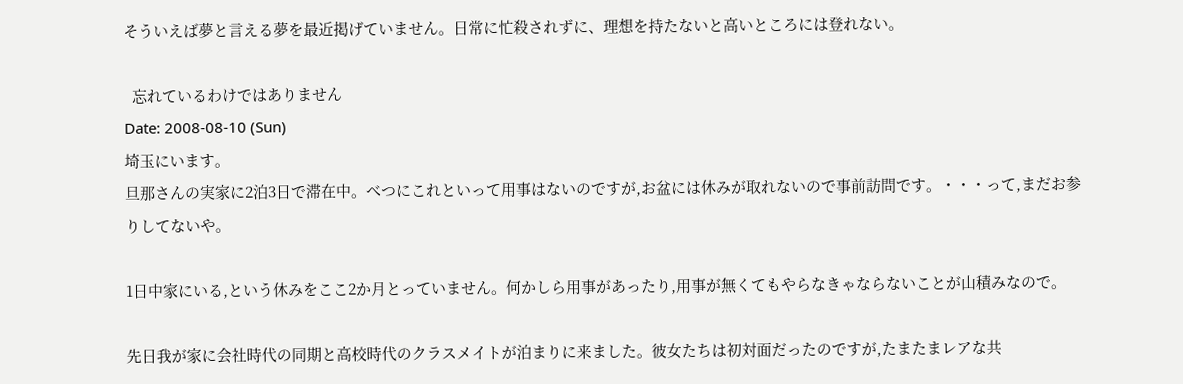そういえば夢と言える夢を最近掲げていません。日常に忙殺されずに、理想を持たないと高いところには登れない。

  忘れているわけではありません
Date: 2008-08-10 (Sun)
埼玉にいます。
旦那さんの実家に2泊3日で滞在中。べつにこれといって用事はないのですが,お盆には休みが取れないので事前訪問です。・・・って,まだお参りしてないや。

1日中家にいる,という休みをここ2か月とっていません。何かしら用事があったり,用事が無くてもやらなきゃならないことが山積みなので。

先日我が家に会社時代の同期と高校時代のクラスメイトが泊まりに来ました。彼女たちは初対面だったのですが,たまたまレアな共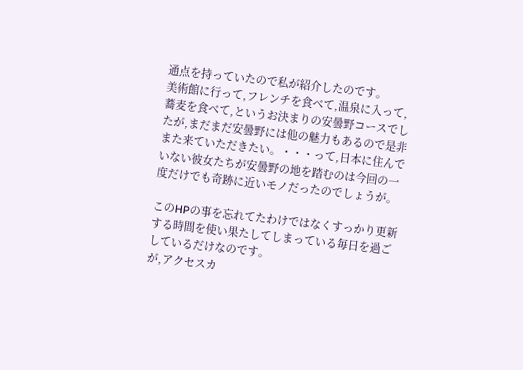通点を持っていたので私が紹介したのです。
美術館に行って,フレンチを食べて,温泉に入って,蕎麦を食べて,というお決まりの安曇野コースでしたが,まだまだ安曇野には他の魅力もあるので是非また来ていただきたい。・・・って,日本に住んでいない彼女たちが安曇野の地を踏むのは今回の一度だけでも奇跡に近いモノだったのでしょうが。

このHPの事を忘れてたわけではなくすっかり更新する時間を使い果たしてしまっている毎日を過ごしているだけなのです。
が,アクセスカ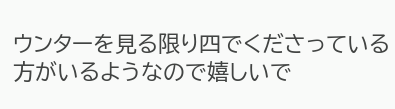ウンターを見る限り四でくださっている方がいるようなので嬉しいで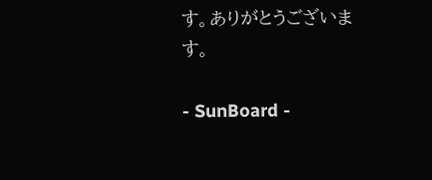す。ありがとうございます。

- SunBoard -